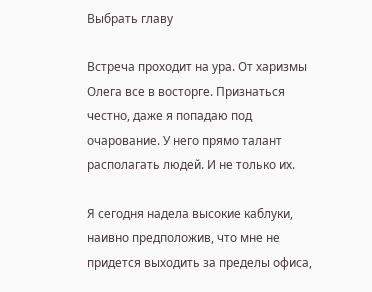Выбрать главу

Встреча проходит на ура. От харизмы Олега все в восторге. Признаться честно, даже я попадаю под очарование. У него прямо талант располагать людей. И не только их.

Я сегодня надела высокие каблуки, наивно предположив, что мне не придется выходить за пределы офиса,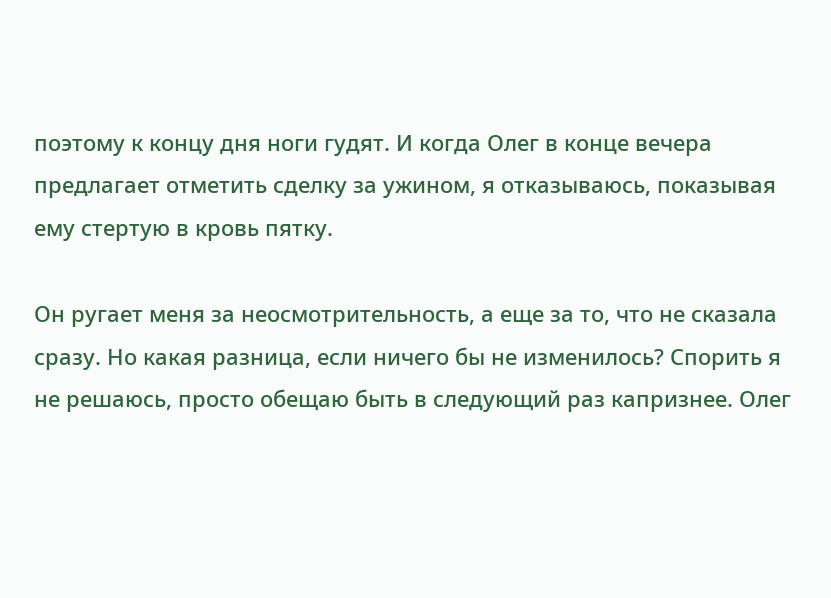поэтому к концу дня ноги гудят. И когда Олег в конце вечера предлагает отметить сделку за ужином, я отказываюсь, показывая ему стертую в кровь пятку.

Он ругает меня за неосмотрительность, а еще за то, что не сказала сразу. Но какая разница, если ничего бы не изменилось? Спорить я не решаюсь, просто обещаю быть в следующий раз капризнее. Олег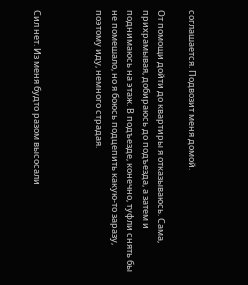соглашается. Подвозит меня домой.

От помощи дойти до квартиры я отказываюсь. Сама, прихрамывая, добираюсь до подъезда, а затем и поднимаюсь на этаж. В подъезде, конечно, туфли снять бы не помешало, но я боюсь подцепить какую-то заразу, поэтому иду, немного страдая.



Сил нет. Из меня будто разом высосали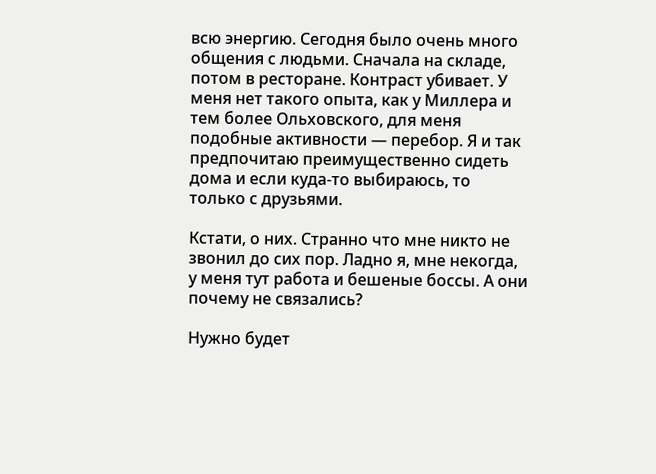всю энергию. Сегодня было очень много общения с людьми. Сначала на складе, потом в ресторане. Контраст убивает. У меня нет такого опыта, как у Миллера и тем более Ольховского, для меня подобные активности — перебор. Я и так предпочитаю преимущественно сидеть дома и если куда-то выбираюсь, то только с друзьями.

Кстати, о них. Странно что мне никто не звонил до сих пор. Ладно я, мне некогда, у меня тут работа и бешеные боссы. А они почему не связались?

Нужно будет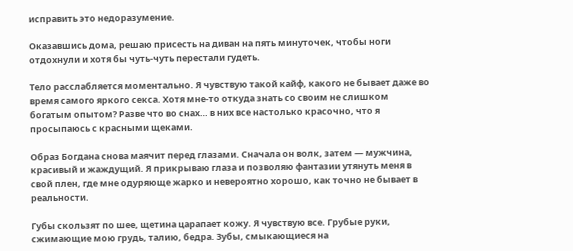исправить это недоразумение.

Оказавшись дома, решаю присесть на диван на пять минуточек, чтобы ноги отдохнули и хотя бы чуть-чуть перестали гудеть.

Тело расслабляется моментально. Я чувствую такой кайф, какого не бывает даже во время самого яркого секса. Хотя мне-то откуда знать со своим не слишком богатым опытом? Разве что во снах… в них все настолько красочно, что я просыпаюсь с красными щеками.

Образ Богдана снова маячит перед глазами. Сначала он волк, затем — мужчина, красивый и жаждущий. Я прикрываю глаза и позволяю фантазии утянуть меня в свой плен, где мне одуряюще жарко и невероятно хорошо, как точно не бывает в реальности.

Губы скользят по шее, щетина царапает кожу. Я чувствую все. Грубые руки, сжимающие мою грудь, талию, бедра. Зубы, смыкающиеся на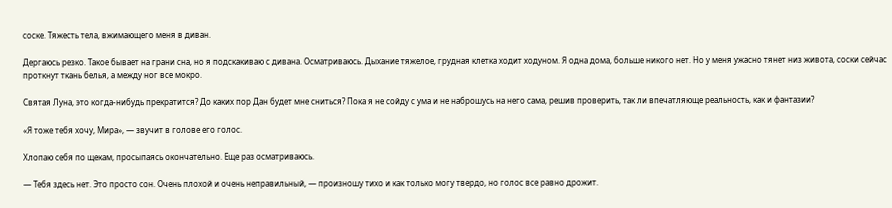соске. Тяжесть тела, вжимающего меня в диван.

Дергаюсь резко. Такое бывает на грани сна, но я подскакиваю с дивана. Осматриваюсь. Дыхание тяжелое, грудная клетка ходит ходуном. Я одна дома, больше никого нет. Но у меня ужасно тянет низ живота, соски сейчас проткнут ткань белья, а между ног все мокро.

Святая Луна, это когда-нибудь прекратится? До каких пор Дан будет мне сниться? Пока я не сойду с ума и не наброшусь на него сама, решив проверить, так ли впечатляюще реальность, как и фантазии?

«Я тоже тебя хочу, Мира», — звучит в голове его голос.

Хлопаю себя по щекам, просыпаясь окончательно. Еще раз осматриваюсь.

— Тебя здесь нет. Это просто сон. Очень плохой и очень неправильный, — произношу тихо и как только могу твердо, но голос все равно дрожит.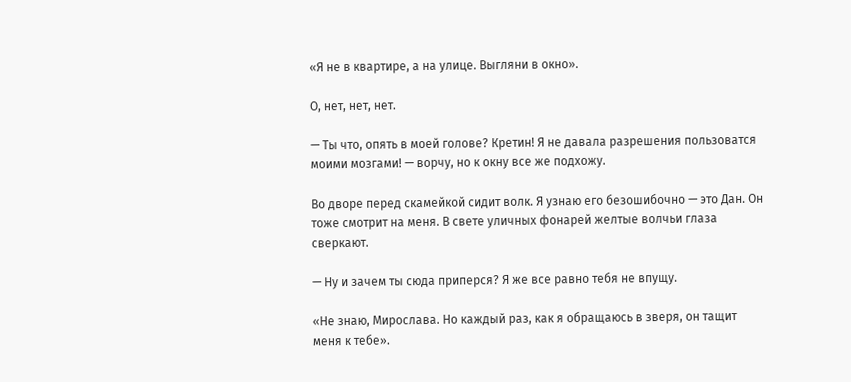«Я не в квартире, а на улице. Выгляни в окно».

О, нет, нет, нет.

— Ты что, опять в моей голове? Кретин! Я не давала разрешения пользоватся моими мозгами! — ворчу, но к окну все же подхожу.

Во дворе перед скамейкой сидит волк. Я узнаю его безошибочно — это Дан. Он тоже смотрит на меня. В свете уличных фонарей желтые волчьи глаза сверкают.

— Ну и зачем ты сюда приперся? Я же все равно тебя не впущу.

«Не знаю, Мирослава. Но каждый раз, как я обращаюсь в зверя, он тащит меня к тебе».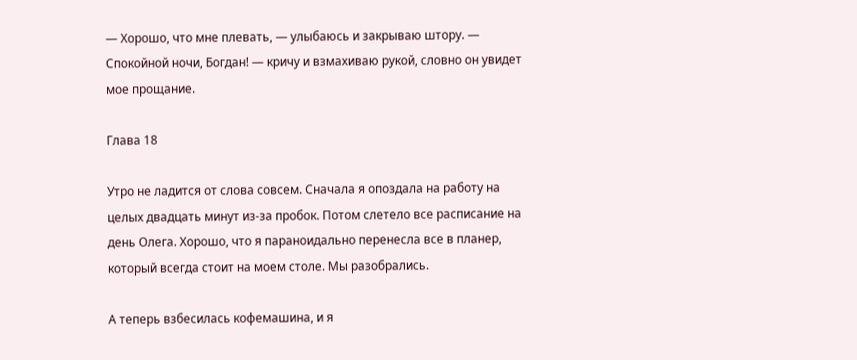— Хорошо, что мне плевать, — улыбаюсь и закрываю штору. — Спокойной ночи, Богдан! — кричу и взмахиваю рукой, словно он увидет мое прощание.

Глава 18

Утро не ладится от слова совсем. Сначала я опоздала на работу на целых двадцать минут из-за пробок. Потом слетело все расписание на день Олега. Хорошо, что я параноидально перенесла все в планер, который всегда стоит на моем столе. Мы разобрались.

А теперь взбесилась кофемашина, и я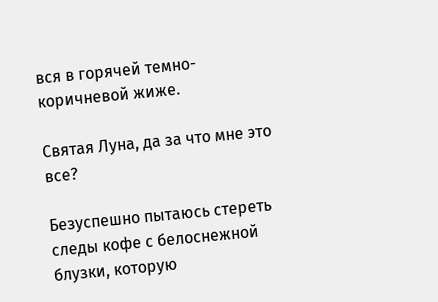вся в горячей темно-коричневой жиже.

Святая Луна, да за что мне это все?

Безуспешно пытаюсь стереть следы кофе с белоснежной блузки, которую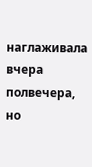наглаживала вчера полвечера, но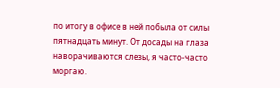по итогу в офисе в ней побыла от силы пятнадцать минут. От досады на глаза наворачиваются слезы, я часто-часто моргаю.